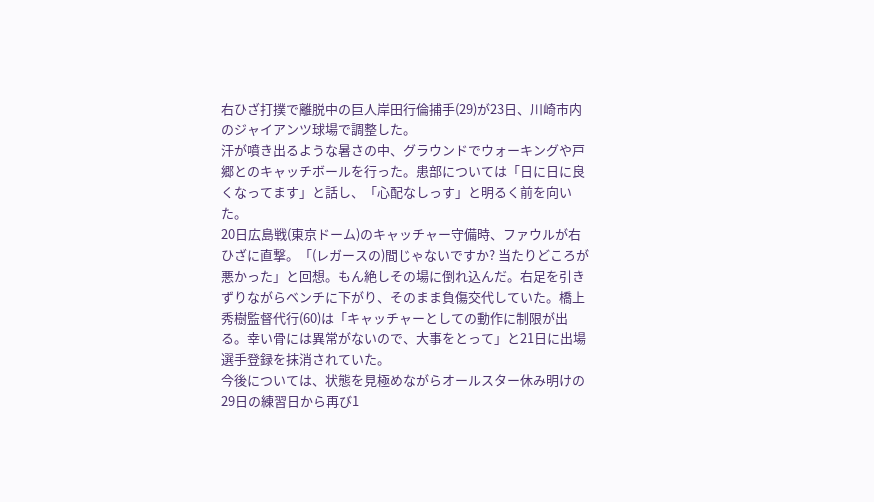右ひざ打撲で離脱中の巨人岸田行倫捕手(29)が23日、川崎市内のジャイアンツ球場で調整した。
汗が噴き出るような暑さの中、グラウンドでウォーキングや戸郷とのキャッチボールを行った。患部については「日に日に良くなってます」と話し、「心配なしっす」と明るく前を向いた。
20日広島戦(東京ドーム)のキャッチャー守備時、ファウルが右ひざに直撃。「(レガースの)間じゃないですか? 当たりどころが悪かった」と回想。もん絶しその場に倒れ込んだ。右足を引きずりながらベンチに下がり、そのまま負傷交代していた。橋上秀樹監督代行(60)は「キャッチャーとしての動作に制限が出る。幸い骨には異常がないので、大事をとって」と21日に出場選手登録を抹消されていた。
今後については、状態を見極めながらオールスター休み明けの29日の練習日から再び1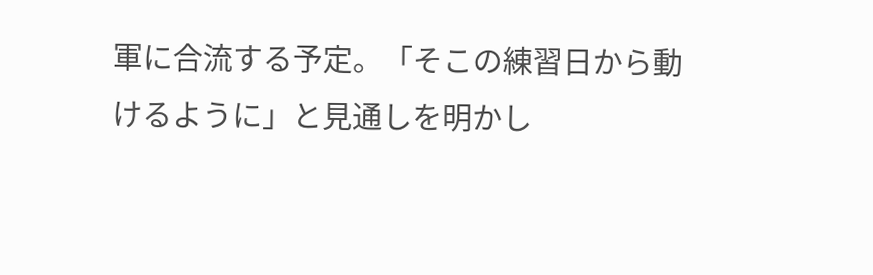軍に合流する予定。「そこの練習日から動けるように」と見通しを明かし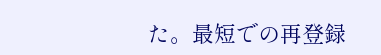た。最短での再登録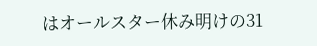はオールスター休み明けの31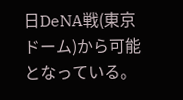日DeNA戦(東京ドーム)から可能となっている。